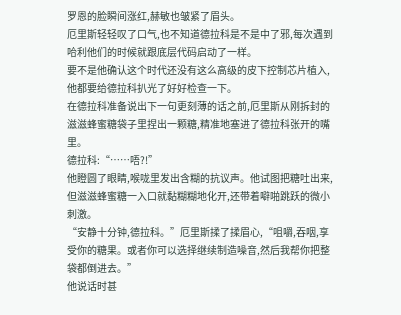罗恩的脸瞬间涨红,赫敏也皱紧了眉头。
厄里斯轻轻叹了口气,也不知道德拉科是不是中了邪,每次遇到哈利他们的时候就跟底层代码启动了一样。
要不是他确认这个时代还没有这么高级的皮下控制芯片植入,他都要给德拉科扒光了好好检查一下。
在德拉科准备说出下一句更刻薄的话之前,厄里斯从刚拆封的滋滋蜂蜜糖袋子里捏出一颗糖,精准地塞进了德拉科张开的嘴里。
德拉科:“……唔?!”
他瞪圆了眼睛,喉咙里发出含糊的抗议声。他试图把糖吐出来,但滋滋蜂蜜糖一入口就黏糊糊地化开,还带着噼啪跳跃的微小刺激。
“安静十分钟,德拉科。”厄里斯揉了揉眉心,“咀嚼,吞咽,享受你的糖果。或者你可以选择继续制造噪音,然后我帮你把整袋都倒进去。”
他说话时甚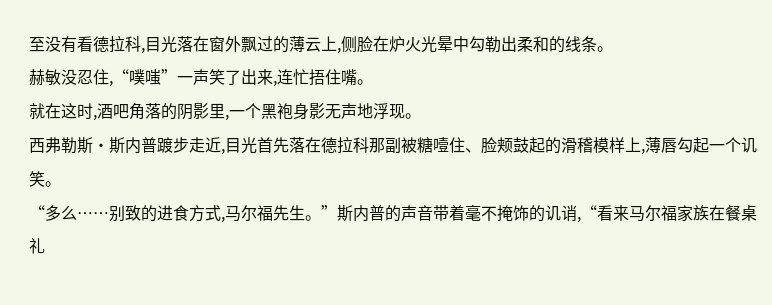至没有看德拉科,目光落在窗外飘过的薄云上,侧脸在炉火光晕中勾勒出柔和的线条。
赫敏没忍住,“噗嗤”一声笑了出来,连忙捂住嘴。
就在这时,酒吧角落的阴影里,一个黑袍身影无声地浮现。
西弗勒斯·斯内普踱步走近,目光首先落在德拉科那副被糖噎住、脸颊鼓起的滑稽模样上,薄唇勾起一个讥笑。
“多么……别致的进食方式,马尔福先生。”斯内普的声音带着毫不掩饰的讥诮,“看来马尔福家族在餐桌礼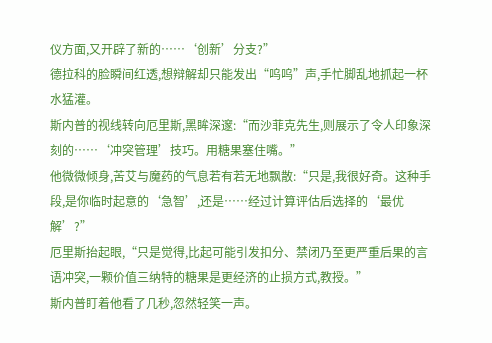仪方面,又开辟了新的……‘创新’分支?”
德拉科的脸瞬间红透,想辩解却只能发出“呜呜”声,手忙脚乱地抓起一杯水猛灌。
斯内普的视线转向厄里斯,黑眸深邃:“而沙菲克先生,则展示了令人印象深刻的……‘冲突管理’技巧。用糖果塞住嘴。”
他微微倾身,苦艾与魔药的气息若有若无地飘散:“只是,我很好奇。这种手段,是你临时起意的‘急智’,还是……经过计算评估后选择的‘最优解’?”
厄里斯抬起眼,“只是觉得,比起可能引发扣分、禁闭乃至更严重后果的言语冲突,一颗价值三纳特的糖果是更经济的止损方式,教授。”
斯内普盯着他看了几秒,忽然轻笑一声。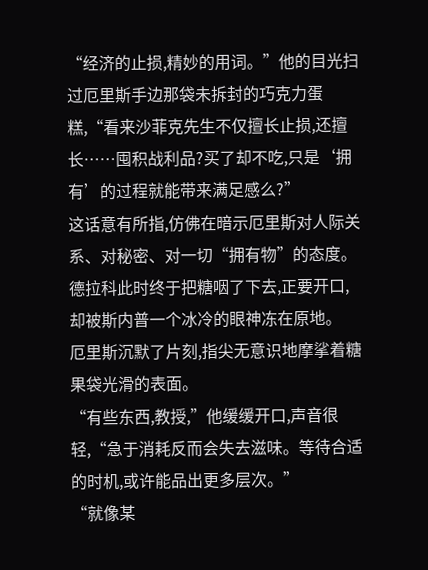“经济的止损,精妙的用词。”他的目光扫过厄里斯手边那袋未拆封的巧克力蛋糕,“看来沙菲克先生不仅擅长止损,还擅长……囤积战利品?买了却不吃,只是‘拥有’的过程就能带来满足感么?”
这话意有所指,仿佛在暗示厄里斯对人际关系、对秘密、对一切“拥有物”的态度。
德拉科此时终于把糖咽了下去,正要开口,却被斯内普一个冰冷的眼神冻在原地。
厄里斯沉默了片刻,指尖无意识地摩挲着糖果袋光滑的表面。
“有些东西,教授,”他缓缓开口,声音很轻,“急于消耗反而会失去滋味。等待合适的时机,或许能品出更多层次。”
“就像某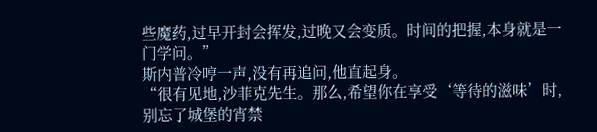些魔药,过早开封会挥发,过晚又会变质。时间的把握,本身就是一门学问。”
斯内普冷哼一声,没有再追问,他直起身。
“很有见地,沙菲克先生。那么,希望你在享受‘等待的滋味’时,别忘了城堡的宵禁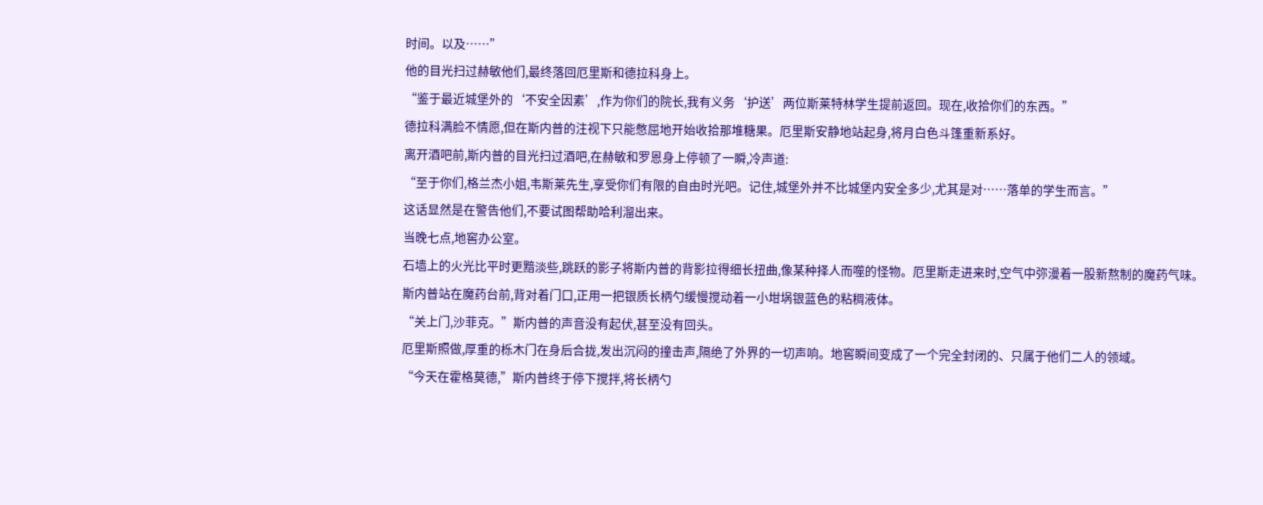时间。以及……”
他的目光扫过赫敏他们,最终落回厄里斯和德拉科身上。
“鉴于最近城堡外的‘不安全因素’,作为你们的院长,我有义务‘护送’两位斯莱特林学生提前返回。现在,收拾你们的东西。”
德拉科满脸不情愿,但在斯内普的注视下只能憋屈地开始收拾那堆糖果。厄里斯安静地站起身,将月白色斗篷重新系好。
离开酒吧前,斯内普的目光扫过酒吧,在赫敏和罗恩身上停顿了一瞬,冷声道:
“至于你们,格兰杰小姐,韦斯莱先生,享受你们有限的自由时光吧。记住,城堡外并不比城堡内安全多少,尤其是对……落单的学生而言。”
这话显然是在警告他们,不要试图帮助哈利溜出来。
当晚七点,地窖办公室。
石墙上的火光比平时更黯淡些,跳跃的影子将斯内普的背影拉得细长扭曲,像某种择人而噬的怪物。厄里斯走进来时,空气中弥漫着一股新熬制的魔药气味。
斯内普站在魔药台前,背对着门口,正用一把银质长柄勺缓慢搅动着一小坩埚银蓝色的粘稠液体。
“关上门,沙菲克。”斯内普的声音没有起伏,甚至没有回头。
厄里斯照做,厚重的栎木门在身后合拢,发出沉闷的撞击声,隔绝了外界的一切声响。地窖瞬间变成了一个完全封闭的、只属于他们二人的领域。
“今天在霍格莫德,”斯内普终于停下搅拌,将长柄勺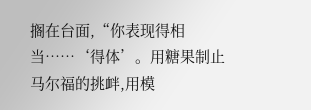搁在台面,“你表现得相当……‘得体’。用糖果制止马尔福的挑衅,用模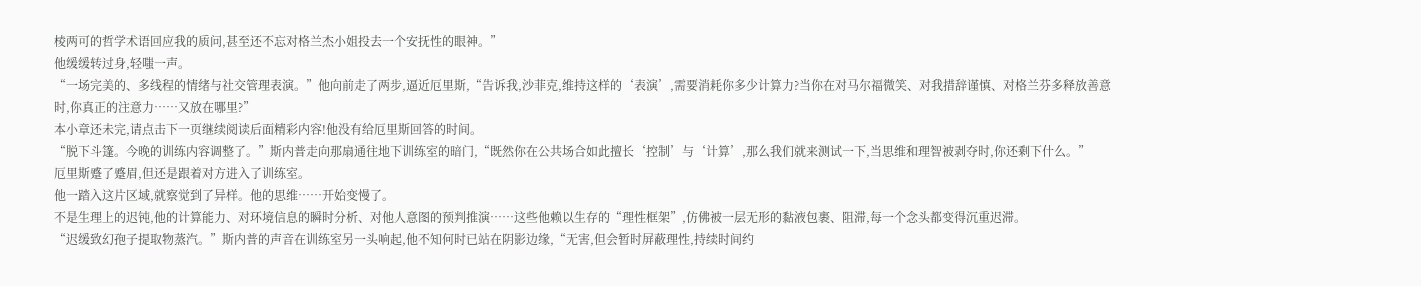棱两可的哲学术语回应我的质问,甚至还不忘对格兰杰小姐投去一个安抚性的眼神。”
他缓缓转过身,轻嗤一声。
“一场完美的、多线程的情绪与社交管理表演。”他向前走了两步,逼近厄里斯,“告诉我,沙菲克,维持这样的‘表演’,需要消耗你多少计算力?当你在对马尔福微笑、对我措辞谨慎、对格兰芬多释放善意时,你真正的注意力……又放在哪里?”
本小章还未完,请点击下一页继续阅读后面精彩内容!他没有给厄里斯回答的时间。
“脱下斗篷。今晚的训练内容调整了。”斯内普走向那扇通往地下训练室的暗门,“既然你在公共场合如此擅长‘控制’与‘计算’,那么我们就来测试一下,当思维和理智被剥夺时,你还剩下什么。”
厄里斯蹙了蹙眉,但还是跟着对方进入了训练室。
他一踏入这片区域,就察觉到了异样。他的思维……开始变慢了。
不是生理上的迟钝,他的计算能力、对环境信息的瞬时分析、对他人意图的预判推演……这些他赖以生存的“理性框架”,仿佛被一层无形的黏液包裹、阻滞,每一个念头都变得沉重迟滞。
“迟缓致幻孢子提取物蒸汽。”斯内普的声音在训练室另一头响起,他不知何时已站在阴影边缘,“无害,但会暂时屏蔽理性,持续时间约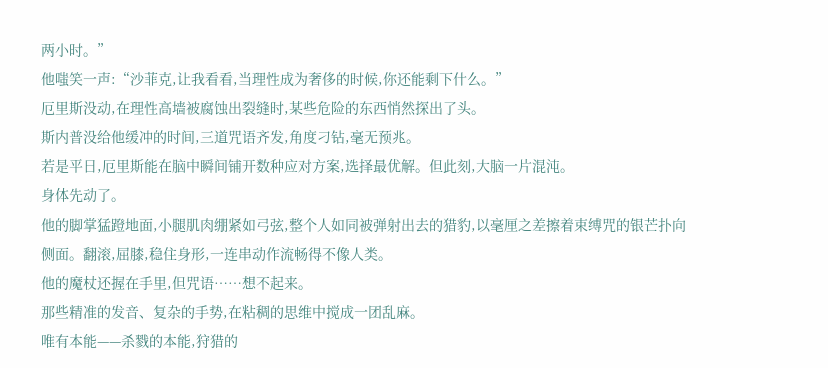两小时。”
他嗤笑一声:“沙菲克,让我看看,当理性成为奢侈的时候,你还能剩下什么。”
厄里斯没动,在理性高墙被腐蚀出裂缝时,某些危险的东西悄然探出了头。
斯内普没给他缓冲的时间,三道咒语齐发,角度刁钻,毫无预兆。
若是平日,厄里斯能在脑中瞬间铺开数种应对方案,选择最优解。但此刻,大脑一片混沌。
身体先动了。
他的脚掌猛蹬地面,小腿肌肉绷紧如弓弦,整个人如同被弹射出去的猎豹,以毫厘之差擦着束缚咒的银芒扑向侧面。翻滚,屈膝,稳住身形,一连串动作流畅得不像人类。
他的魔杖还握在手里,但咒语……想不起来。
那些精准的发音、复杂的手势,在粘稠的思维中搅成一团乱麻。
唯有本能——杀戮的本能,狩猎的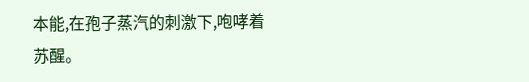本能,在孢子蒸汽的刺激下,咆哮着苏醒。